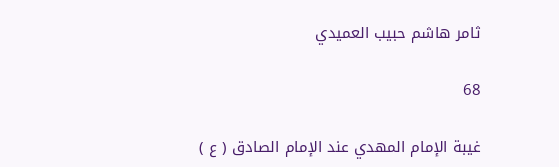ثامر هاشم حبيب العميدي

68

غيبة الإمام المهدي عند الإمام الصادق ( ع )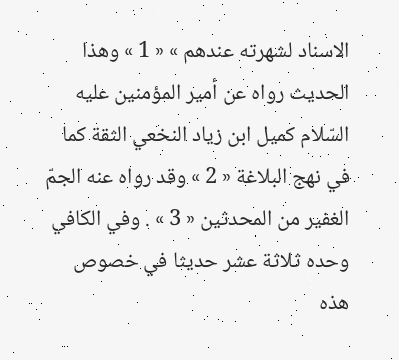الاسناد لشهرته عندهم » « 1 » وهذا الحديث رواه عن أمير المؤمنين عليه السّلام كميل ابن زياد النخعي الثقة كما في نهج البلاغة « 2 » وقد رواه عنه الجمّ الغفير من المحدثين « 3 » . وفي الكافي وحده ثلاثة عشر حديثا في خصوص هذه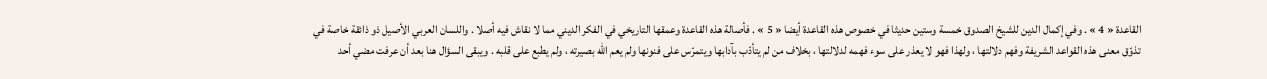القاعدة « 4 » . وفي إكمال الدين للشيخ الصدوق خمسة وستين حديثا في خصوص هذه القاعدة أيضا « 5 » . فأصالة هذه القاعدة وعمقها التاريخي في الفكر الديني مما لا نقاش فيه أصلا . واللسان العربي الأصيل ذو ذائقة خاصة في تذوّق معنى هذه القواعد الشريفة وفهم دلالتها ، ولهذا فهو لا يعذر على سوء فهمه لدلالتها ، بخلاف من لم يتأدّب بآدابها ويتمرّس على فنونها ولم يعم اللّه بصيرته ، ولم يطبع على قلبه . ويبقى السؤال هنا بعد أن عرفت مضي أحد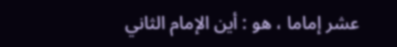عشر إماما ، هو : أين الإمام الثاني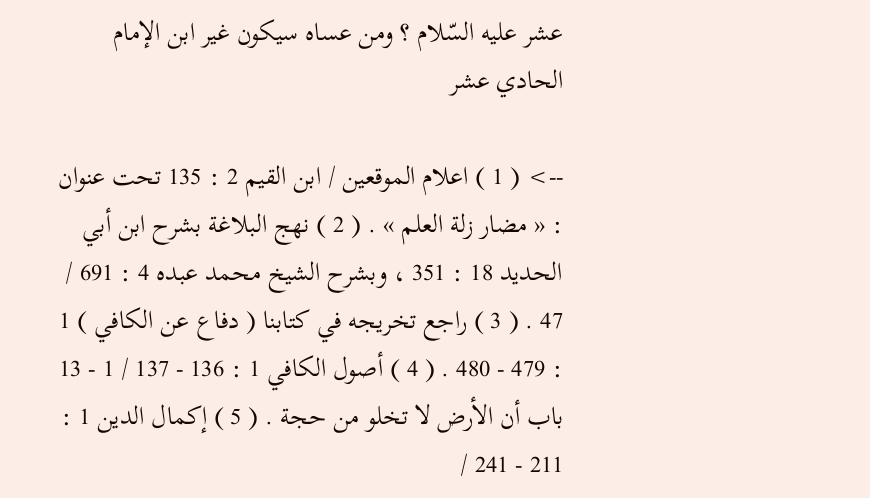عشر عليه السّلام ؟ ومن عساه سيكون غير ابن الإمام الحادي عشر

--> ( 1 ) اعلام الموقعين / ابن القيم 2 : 135 تحت عنوان : « مضار زلة العلم » . ( 2 ) نهج البلاغة بشرح ابن أبي الحديد 18 : 351 ، وبشرح الشيخ محمد عبده 4 : 691 / 47 . ( 3 ) راجع تخريجه في كتابنا ( دفاع عن الكافي ) 1 : 479 - 480 . ( 4 ) أصول الكافي 1 : 136 - 137 / 1 - 13 باب أن الأرض لا تخلو من حجة . ( 5 ) إكمال الدين 1 : 211 - 241 /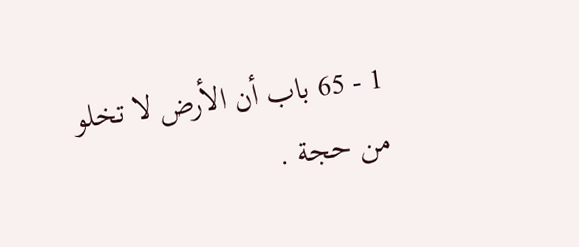1 - 65 باب أن الأرض لا تخلو من حجة .